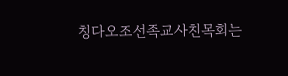칭다오조선족교사친목회는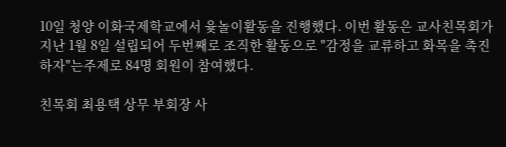10일 청양 이화국제학교에서 윷놀이활동을 진행했다. 이번 활동은 교사친목회가 지난 1월 8일 설립되어 두번째로 조직한 활동으로 "감정을 교류하고 화목을 촉진하자"는주제로 84명 회원이 참여했다.

친목회 최용택 상무 부회장 사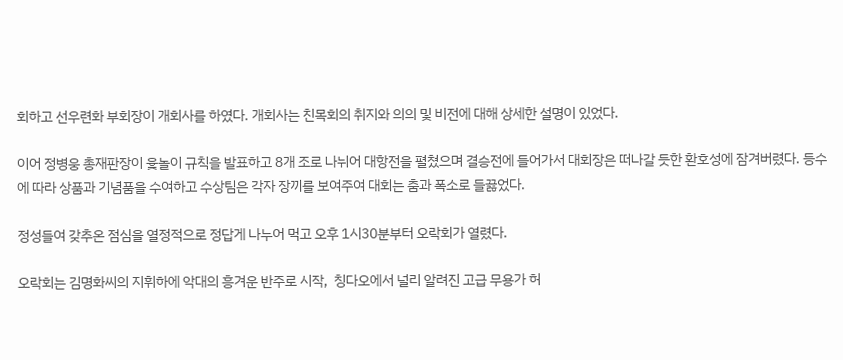회하고 선우련화 부회장이 개회사를 하였다. 개회사는 친목회의 취지와 의의 및 비전에 대해 상세한 설명이 있었다.

이어 정병웅 총재판장이 윷놀이 규칙을 발표하고 8개 조로 나뉘어 대항전을 펼쳤으며 결승전에 들어가서 대회장은 떠나갈 듯한 환호성에 잠겨버렸다. 등수에 따라 상품과 기념품을 수여하고 수상팀은 각자 장끼를 보여주여 대회는 춤과 폭소로 들끓었다.

정성들여 갖추온 점심을 열정적으로 정답게 나누어 먹고 오후 1시30분부터 오락회가 열렸다.

오락회는 김명화씨의 지휘하에 악대의 흥겨운 반주로 시작,  칭다오에서 널리 알려진 고급 무용가 허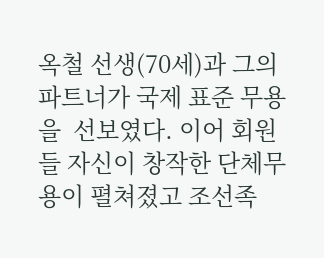옥철 선생(70세)과 그의 파트너가 국제 표준 무용을  선보였다. 이어 회원들 자신이 창작한 단체무용이 펼쳐졌고 조선족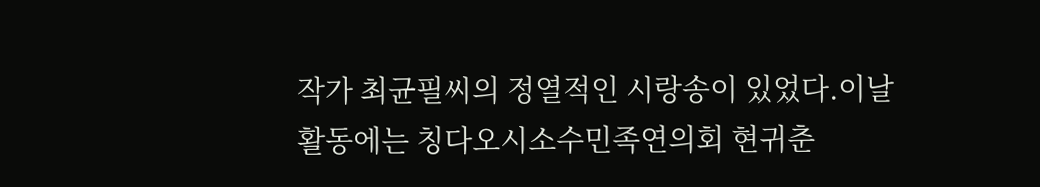작가 최균필씨의 정열적인 시랑송이 있었다.이날 활동에는 칭다오시소수민족연의회 현귀춘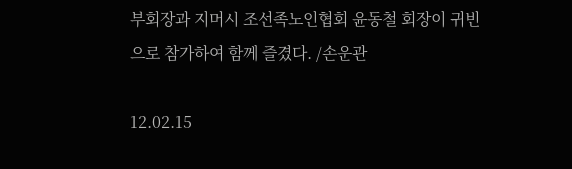부회장과 지머시 조선족노인협회 윤동철 회장이 귀빈으로 참가하여 함께 즐겼다. /손운관

12.02.15